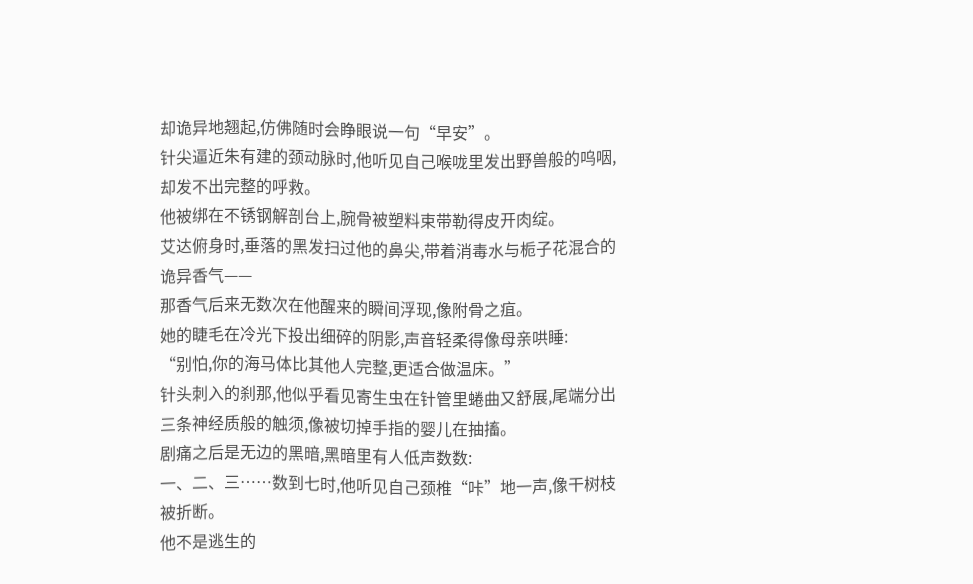却诡异地翘起,仿佛随时会睁眼说一句“早安”。
针尖逼近朱有建的颈动脉时,他听见自己喉咙里发出野兽般的呜咽,却发不出完整的呼救。
他被绑在不锈钢解剖台上,腕骨被塑料束带勒得皮开肉绽。
艾达俯身时,垂落的黑发扫过他的鼻尖,带着消毒水与栀子花混合的诡异香气——
那香气后来无数次在他醒来的瞬间浮现,像附骨之疽。
她的睫毛在冷光下投出细碎的阴影,声音轻柔得像母亲哄睡:
“别怕,你的海马体比其他人完整,更适合做温床。”
针头刺入的刹那,他似乎看见寄生虫在针管里蜷曲又舒展,尾端分出三条神经质般的触须,像被切掉手指的婴儿在抽搐。
剧痛之后是无边的黑暗,黑暗里有人低声数数:
一、二、三……数到七时,他听见自己颈椎“咔”地一声,像干树枝被折断。
他不是逃生的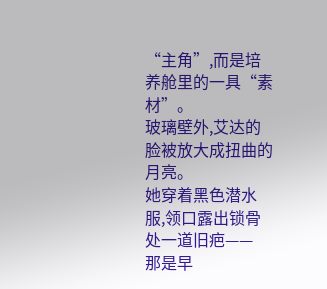“主角”,而是培养舱里的一具“素材”。
玻璃壁外,艾达的脸被放大成扭曲的月亮。
她穿着黑色潜水服,领口露出锁骨处一道旧疤——
那是早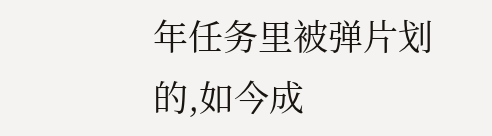年任务里被弹片划的,如今成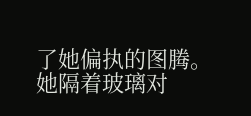了她偏执的图腾。
她隔着玻璃对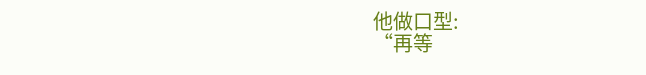他做口型:
“再等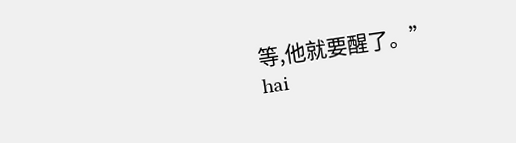等,他就要醒了。”
hai